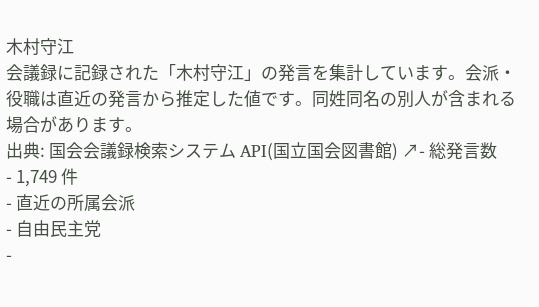木村守江
会議録に記録された「木村守江」の発言を集計しています。会派・役職は直近の発言から推定した値です。同姓同名の別人が含まれる場合があります。
出典: 国会会議録検索システム API(国立国会図書館) ↗- 総発言数
- 1,749 件
- 直近の所属会派
- 自由民主党
-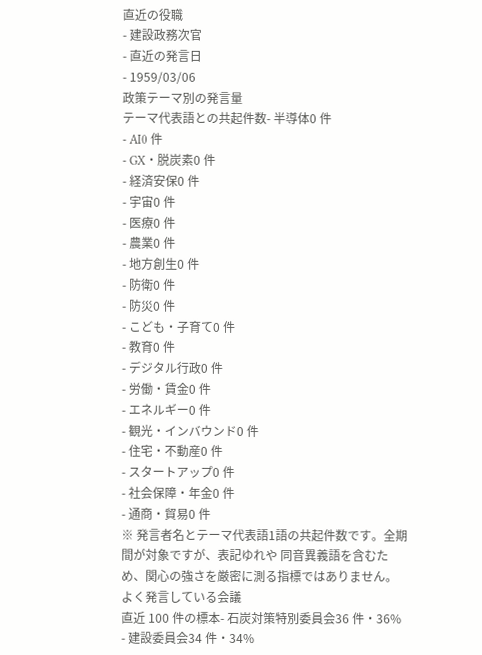直近の役職
- 建設政務次官
- 直近の発言日
- 1959/03/06
政策テーマ別の発言量
テーマ代表語との共起件数- 半導体0 件
- AI0 件
- GX・脱炭素0 件
- 経済安保0 件
- 宇宙0 件
- 医療0 件
- 農業0 件
- 地方創生0 件
- 防衛0 件
- 防災0 件
- こども・子育て0 件
- 教育0 件
- デジタル行政0 件
- 労働・賃金0 件
- エネルギー0 件
- 観光・インバウンド0 件
- 住宅・不動産0 件
- スタートアップ0 件
- 社会保障・年金0 件
- 通商・貿易0 件
※ 発言者名とテーマ代表語1語の共起件数です。全期間が対象ですが、表記ゆれや 同音異義語を含むため、関心の強さを厳密に測る指標ではありません。
よく発言している会議
直近 100 件の標本- 石炭対策特別委員会36 件・36%
- 建設委員会34 件・34%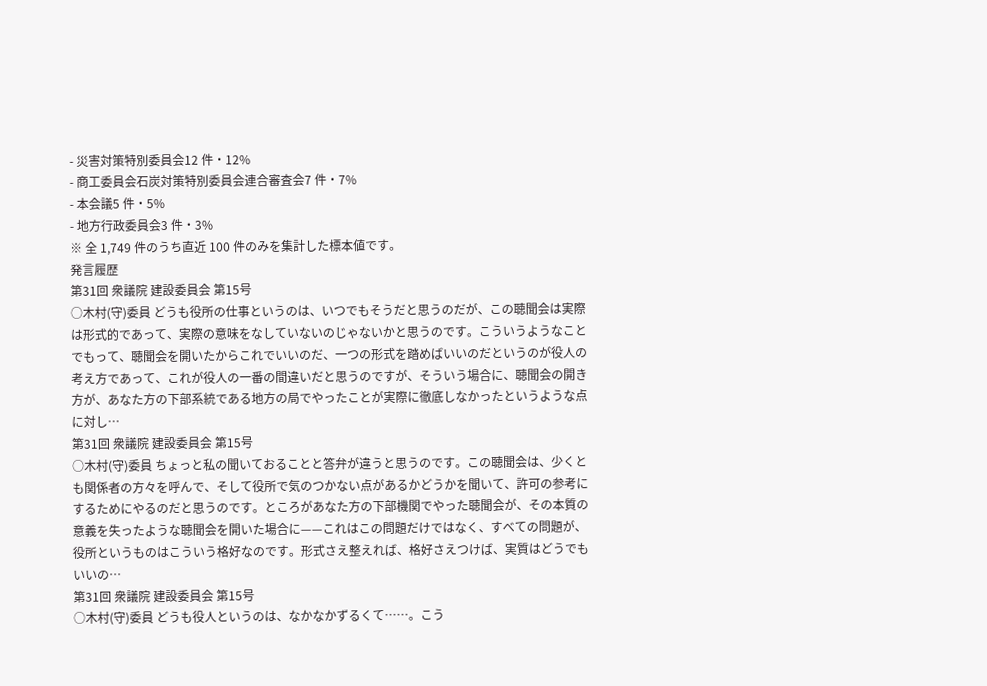- 災害対策特別委員会12 件・12%
- 商工委員会石炭対策特別委員会連合審査会7 件・7%
- 本会議5 件・5%
- 地方行政委員会3 件・3%
※ 全 1,749 件のうち直近 100 件のみを集計した標本値です。
発言履歴
第31回 衆議院 建設委員会 第15号
○木村(守)委員 どうも役所の仕事というのは、いつでもそうだと思うのだが、この聴聞会は実際は形式的であって、実際の意味をなしていないのじゃないかと思うのです。こういうようなことでもって、聴聞会を開いたからこれでいいのだ、一つの形式を踏めばいいのだというのが役人の考え方であって、これが役人の一番の間違いだと思うのですが、そういう場合に、聴聞会の開き方が、あなた方の下部系統である地方の局でやったことが実際に徹底しなかったというような点に対し…
第31回 衆議院 建設委員会 第15号
○木村(守)委員 ちょっと私の聞いておることと答弁が違うと思うのです。この聴聞会は、少くとも関係者の方々を呼んで、そして役所で気のつかない点があるかどうかを聞いて、許可の参考にするためにやるのだと思うのです。ところがあなた方の下部機関でやった聴聞会が、その本質の意義を失ったような聴聞会を開いた場合に——これはこの問題だけではなく、すべての問題が、役所というものはこういう格好なのです。形式さえ整えれば、格好さえつけば、実質はどうでもいいの…
第31回 衆議院 建設委員会 第15号
○木村(守)委員 どうも役人というのは、なかなかずるくて……。こう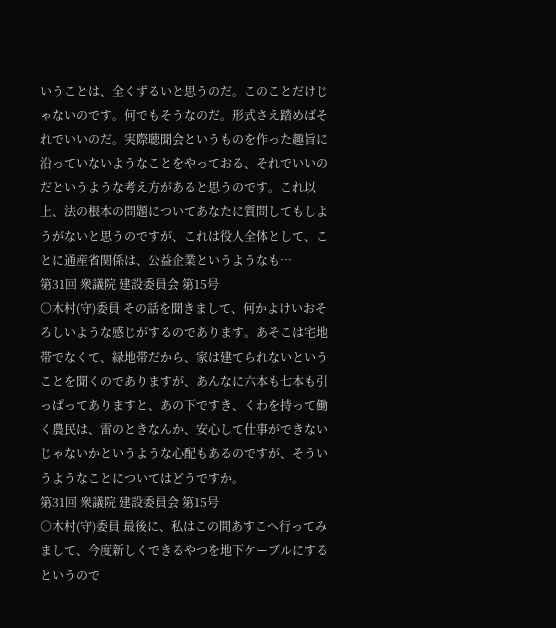いうことは、全くずるいと思うのだ。このことだけじゃないのです。何でもそうなのだ。形式さえ踏めばそれでいいのだ。実際聴聞会というものを作った趣旨に沿っていないようなことをやっておる、それでいいのだというような考え方があると思うのです。これ以上、法の根本の問題についてあなたに質問してもしようがないと思うのですが、これは役人全体として、ことに通産省関係は、公益企業というようなも…
第31回 衆議院 建設委員会 第15号
○木村(守)委員 その話を聞きまして、何かよけいおそろしいような感じがするのであります。あそこは宅地帯でなくて、緑地帯だから、家は建てられないということを聞くのでありますが、あんなに六本も七本も引っぱってありますと、あの下ですき、くわを持って働く農民は、雷のときなんか、安心して仕事ができないじゃないかというような心配もあるのですが、そういうようなことについてはどうですか。
第31回 衆議院 建設委員会 第15号
○木村(守)委員 最後に、私はこの間あすこへ行ってみまして、今度新しくできるやつを地下ケーブルにするというので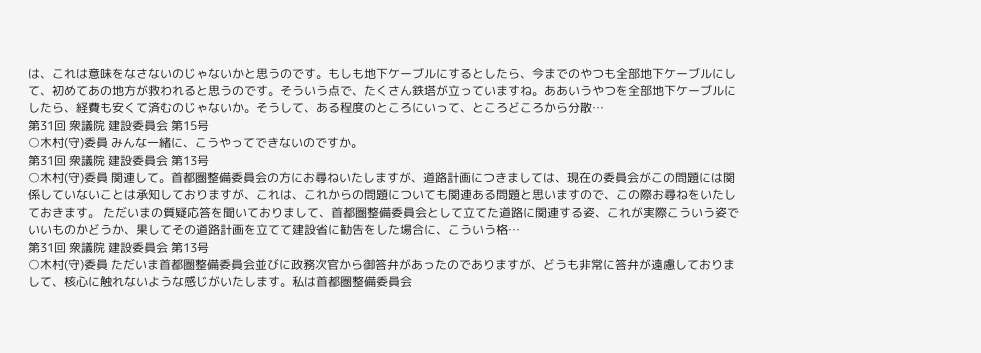は、これは意味をなさないのじゃないかと思うのです。もしも地下ケーブルにするとしたら、今までのやつも全部地下ケーブルにして、初めてあの地方が救われると思うのです。そういう点で、たくさん鉄塔が立っていますね。ああいうやつを全部地下ケーブルにしたら、経費も安くて済むのじゃないか。そうして、ある程度のところにいって、ところどころから分散…
第31回 衆議院 建設委員会 第15号
○木村(守)委員 みんな一緒に、こうやってできないのですか。
第31回 衆議院 建設委員会 第13号
○木村(守)委員 関連して。首都圏整備委員会の方にお尋ねいたしますが、道路計画につきましては、現在の委員会がこの問題には関係していないことは承知しておりますが、これは、これからの問題についても関連ある問題と思いますので、この際お尋ねをいたしておきます。 ただいまの質疑応答を聞いておりまして、首都圏整備委員会として立てた道路に関連する姿、これが実際こういう姿でいいものかどうか、果してその道路計画を立てて建設省に勧告をした場合に、こういう格…
第31回 衆議院 建設委員会 第13号
○木村(守)委員 ただいま首都圏整備委員会並びに政務次官から御答弁があったのでありますが、どうも非常に答弁が遠慮しておりまして、核心に触れないような感じがいたします。私は首都圏整備委員会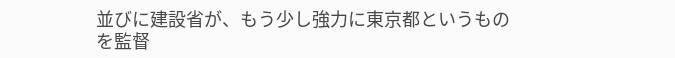並びに建設省が、もう少し強力に東京都というものを監督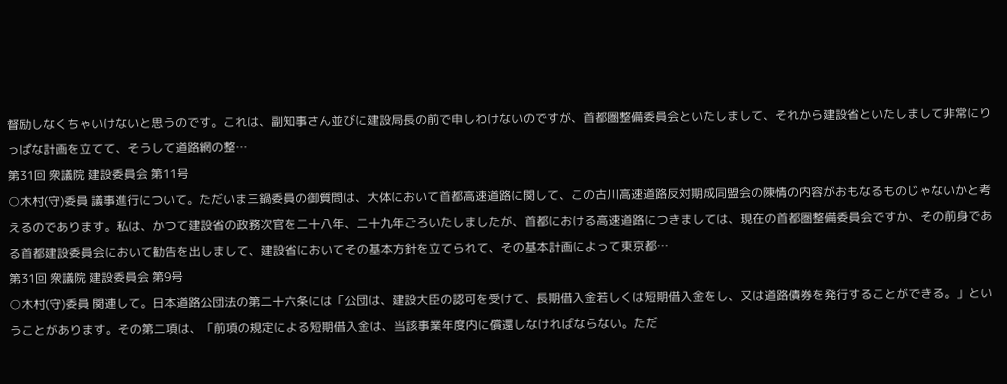督励しなくちゃいけないと思うのです。これは、副知事さん並びに建設局長の前で申しわけないのですが、首都圏整備委員会といたしまして、それから建設省といたしまして非常にりっぱな計画を立てて、そうして道路網の整…
第31回 衆議院 建設委員会 第11号
○木村(守)委員 議事進行について。ただいま三鍋委員の御質問は、大体において首都高速道路に関して、この古川高速道路反対期成同盟会の陳情の内容がおもなるものじゃないかと考えるのであります。私は、かつて建設省の政務次官を二十八年、二十九年ごろいたしましたが、首都における高速道路につきましては、現在の首都圏整備委員会ですか、その前身である首都建設委員会において勧告を出しまして、建設省においてその基本方針を立てられて、その基本計画によって東京都…
第31回 衆議院 建設委員会 第9号
○木村(守)委員 関連して。日本道路公団法の第二十六条には「公団は、建設大臣の認可を受けて、長期借入金若しくは短期借入金をし、又は道路債券を発行することができる。」ということがあります。その第二項は、「前項の規定による短期借入金は、当該事業年度内に償還しなければならない。ただ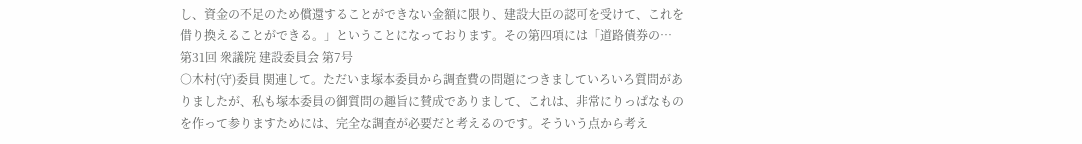し、資金の不足のため償還することができない金額に限り、建設大臣の認可を受けて、これを借り換えることができる。」ということになっております。その第四項には「道路債券の…
第31回 衆議院 建設委員会 第7号
○木村(守)委員 関連して。ただいま塚本委員から調査費の問題につきましていろいろ質問がありましたが、私も塚本委員の御質問の趣旨に賛成でありまして、これは、非常にりっぱなものを作って参りますためには、完全な調査が必要だと考えるのです。そういう点から考え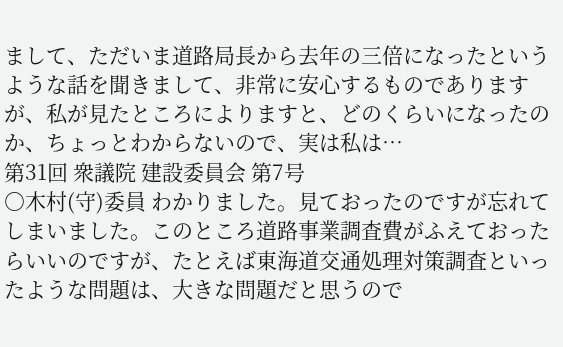まして、ただいま道路局長から去年の三倍になったというような話を聞きまして、非常に安心するものでありますが、私が見たところによりますと、どのくらいになったのか、ちょっとわからないので、実は私は…
第31回 衆議院 建設委員会 第7号
○木村(守)委員 わかりました。見ておったのですが忘れてしまいました。このところ道路事業調査費がふえておったらいいのですが、たとえば東海道交通処理対策調査といったような問題は、大きな問題だと思うので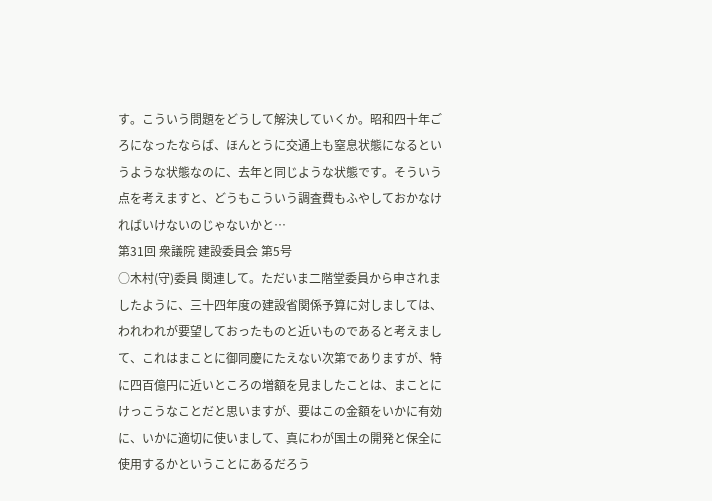す。こういう問題をどうして解決していくか。昭和四十年ごろになったならば、ほんとうに交通上も窒息状態になるというような状態なのに、去年と同じような状態です。そういう点を考えますと、どうもこういう調査費もふやしておかなければいけないのじゃないかと…
第31回 衆議院 建設委員会 第5号
○木村(守)委員 関連して。ただいま二階堂委員から申されましたように、三十四年度の建設省関係予算に対しましては、われわれが要望しておったものと近いものであると考えまして、これはまことに御同慶にたえない次第でありますが、特に四百億円に近いところの増額を見ましたことは、まことにけっこうなことだと思いますが、要はこの金額をいかに有効に、いかに適切に使いまして、真にわが国土の開発と保全に使用するかということにあるだろう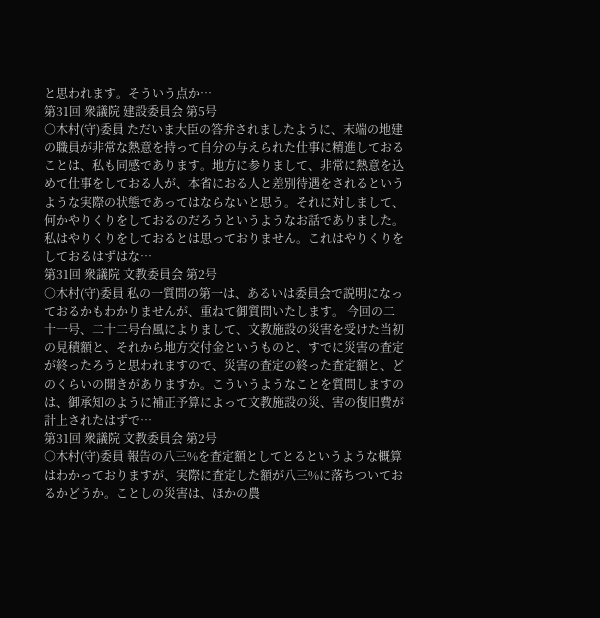と思われます。そういう点か…
第31回 衆議院 建設委員会 第5号
○木村(守)委員 ただいま大臣の答弁されましたように、末端の地建の職員が非常な熱意を持って自分の与えられた仕事に精進しておることは、私も同感であります。地方に参りまして、非常に熱意を込めて仕事をしておる人が、本省におる人と差別待遇をされるというような実際の状態であってはならないと思う。それに対しまして、何かやりくりをしておるのだろうというようなお話でありました。私はやりくりをしておるとは思っておりません。これはやりくりをしておるはずはな…
第31回 衆議院 文教委員会 第2号
○木村(守)委員 私の一質問の第一は、あるいは委員会で説明になっておるかもわかりませんが、重ねて御質問いたします。 今回の二十一号、二十二号台風によりまして、文教施設の災害を受けた当初の見積額と、それから地方交付金というものと、すでに災害の査定が終ったろうと思われますので、災害の査定の終った査定額と、どのくらいの開きがありますか。こういうようなことを質問しますのは、御承知のように補正予算によって文教施設の災、害の復旧費が計上されたはずで…
第31回 衆議院 文教委員会 第2号
○木村(守)委員 報告の八三%を査定額としてとるというような概算はわかっておりますが、実際に査定した額が八三%に落ちついておるかどうか。ことしの災害は、ほかの農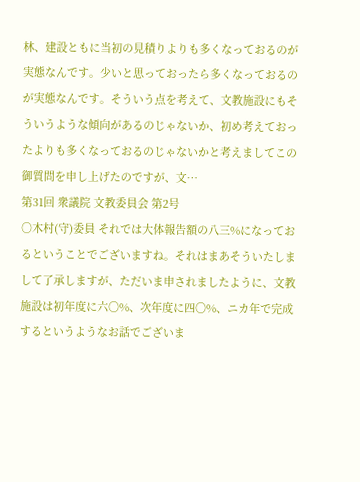林、建設ともに当初の見積りよりも多くなっておるのが実態なんです。少いと思っておったら多くなっておるのが実態なんです。そういう点を考えて、文教施設にもそういうような傾向があるのじゃないか、初め考えておったよりも多くなっておるのじゃないかと考えましてこの御質問を申し上げたのですが、文…
第31回 衆議院 文教委員会 第2号
○木村(守)委員 それでは大体報告額の八三%になっておるということでございますね。それはまあそういたしまして了承しますが、ただいま申されましたように、文教施設は初年度に六〇%、次年度に四〇%、ニカ年で完成するというようなお話でございま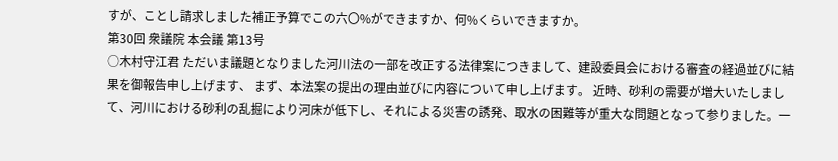すが、ことし請求しました補正予算でこの六〇%ができますか、何%くらいできますか。
第30回 衆議院 本会議 第13号
○木村守江君 ただいま議題となりました河川法の一部を改正する法律案につきまして、建設委員会における審査の経過並びに結果を御報告申し上げます、 まず、本法案の提出の理由並びに内容について申し上げます。 近時、砂利の需要が増大いたしまして、河川における砂利の乱掘により河床が低下し、それによる災害の誘発、取水の困難等が重大な問題となって参りました。一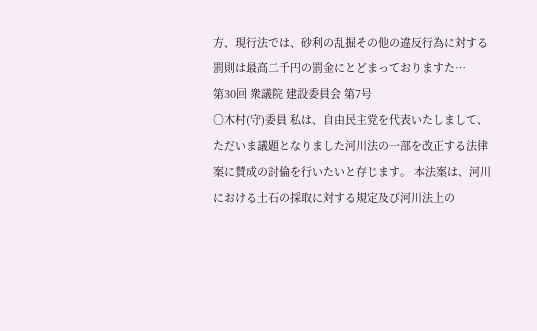方、現行法では、砂利の乱掘その他の違反行為に対する罰則は最高二千円の罰金にとどまっておりますた…
第30回 衆議院 建設委員会 第7号
○木村(守)委員 私は、自由民主党を代表いたしまして、ただいま議題となりました河川法の一部を改正する法律案に賛成の討倫を行いたいと存じます。 本法案は、河川における土石の採取に対する規定及び河川法上の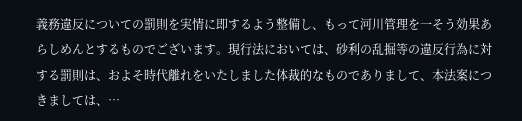義務違反についての罰則を実情に即するよう整備し、もって河川管理を一そう効果あらしめんとするものでございます。現行法においては、砂利の乱掘等の違反行為に対する罰則は、およそ時代離れをいたしました体裁的なものでありまして、本法案につきましては、…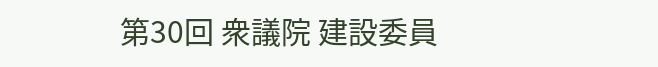第30回 衆議院 建設委員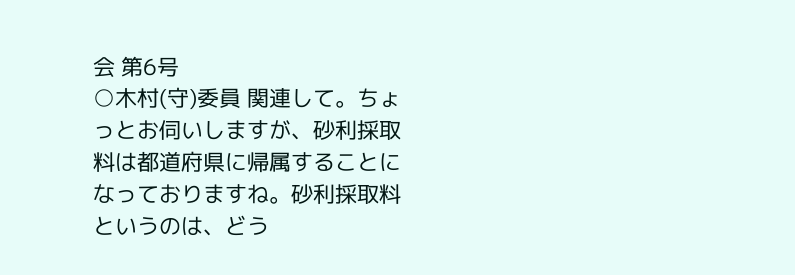会 第6号
○木村(守)委員 関連して。ちょっとお伺いしますが、砂利採取料は都道府県に帰属することになっておりますね。砂利採取料というのは、どう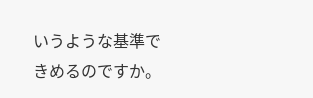いうような基準できめるのですか。